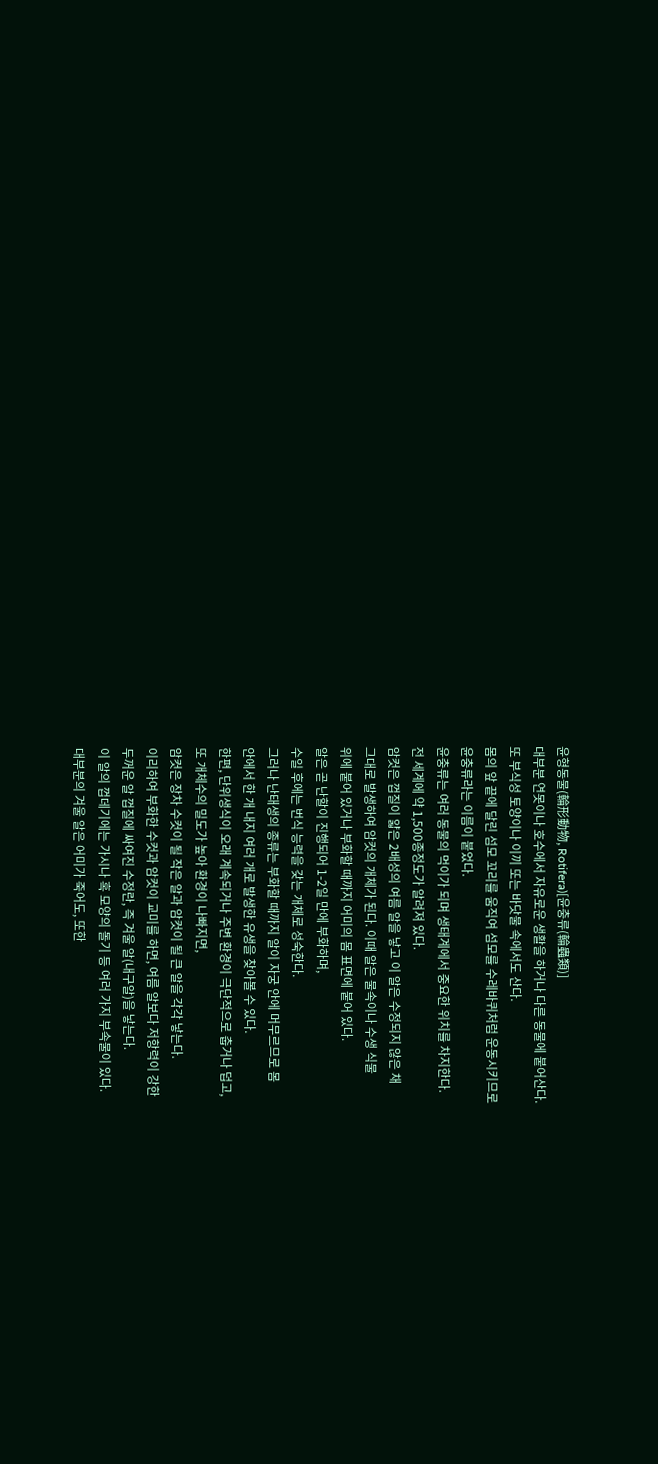윤형동물(輪形動物, Rotifera)[윤충류(輪蟲類)]
대부분 연못이나 호수에서 자유로운 생활을 하거나 다른 동물에 붙어산다.
또 부식성 토양이나 이끼 또는 바닷물 속에서도 산다.
몸의 앞 끝에 달린 섬모 꼬리를 움직여 섬모를 수레바퀴처럼 운동시키므로
윤충류라는 이름이 붙었다.
윤충류는 여러 동물의 먹이가 되며 생태계에서 중요한 위치를 차지한다.
전 세계에 약 1,500종정도가 알려져 있다.
암컷은 껍질이 얇은 2배성의 여름 알을 낳고 이 알은 수정되지 않은 채
그대로 발생하여 암컷의 개체가 된다. 이때 알은 물속이나 수생 식물
위에 붙어 있거나 부화할 때까지 어미의 몸 표면에 붙어 있다.
알은 곧 난할이 진행되어 1-2일 만에 부화하며,
수일 후에는 번식 능력을 갖는 개체로 성숙한다.
그러나 난태생의 종류는 부화할 때까지 알이 자궁 안에 머무르므로 몸
안에서 한 개 내지 여러 개로 발생한 유생을 찾아볼 수 있다.
한편, 단위생식이 오래 계속되거나 주변 환경이 극단적으로 춥거나 덥고,
또 개체수의 밀도가 높아 환경이 나빠지면,
암컷은 장차 수컷이 될 작은 알과 암컷이 될 큰 알을 각각 낳는다.
이리하여 부화한 수컷과 암컷이 교미를 하면, 여름 알보다 저항력이 강한
두꺼운 알 껍질에 싸여진 수정란, 즉 겨울 알(내구알)을 낳는다.
이 알의 껍데기에는 가시나 혹 모양의 돌기 등 여러 가지 부속물이 있다.
대부분의 겨울 알은 어미가 죽어도, 또한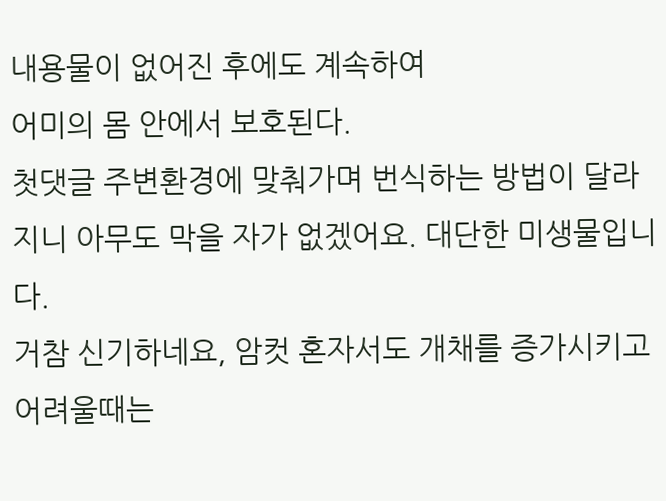내용물이 없어진 후에도 계속하여
어미의 몸 안에서 보호된다.
첫댓글 주변환경에 맞춰가며 번식하는 방법이 달라지니 아무도 막을 자가 없겠어요. 대단한 미생물입니다.
거참 신기하네요, 암컷 혼자서도 개채를 증가시키고 어려울때는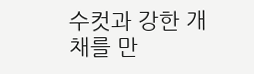수컷과 강한 개채를 만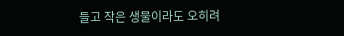들고 작은 생물이라도 오히려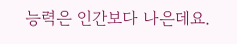능력은 인간보다 나은데요.